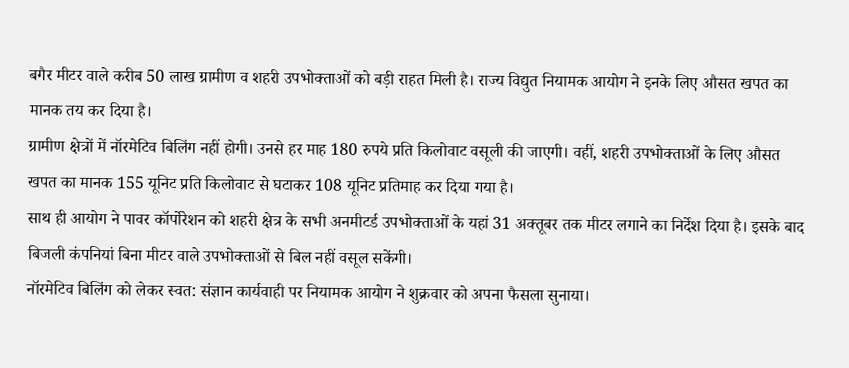बगैर मीटर वाले करीब 50 लाख ग्रामीण व शहरी उपभोक्ताओं को बड़ी राहत मिली है। राज्य विद्युत नियामक आयोग ने इनके लिए औसत खपत का मानक तय कर दिया है।
ग्रामीण क्षेत्रों में नॉरमेटिव बिलिंग नहीं होगी। उनसे हर माह 180 रुपये प्रति किलोवाट वसूली की जाएगी। वहीं, शहरी उपभोक्ताओं के लिए औसत खपत का मानक 155 यूनिट प्रति किलोवाट से घटाकर 108 यूनिट प्रतिमाह कर दिया गया है।
साथ ही आयोग ने पावर कॉर्पोरेशन को शहरी क्षेत्र के सभी अनमीटर्ड उपभोक्ताओं के यहां 31 अक्तूबर तक मीटर लगाने का निर्देश दिया है। इसके बाद बिजली कंपनियां बिना मीटर वाले उपभोक्ताओं से बिल नहीं वसूल सकेंगी।
नॉरमेटिव बिलिंग को लेकर स्वत: संज्ञान कार्यवाही पर नियामक आयोग ने शुक्रवार को अपना फैसला सुनाया।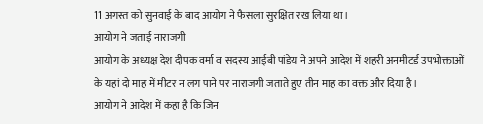11 अगस्त को सुनवाई के बाद आयोग ने फैसला सुरक्षित रख लिया था।
आयोग ने जताई नाराजगी
आयोग के अध्यक्ष देश दीपक वर्मा व सदस्य आईबी पांडेय ने अपने आदेश में शहरी अनमीटर्ड उपभोक्ताओं के यहां दो माह में मीटर न लग पाने पर नाराजगी जताते हुए तीन माह का वक्त और दिया है।
आयोग ने आदेश में कहा है कि जिन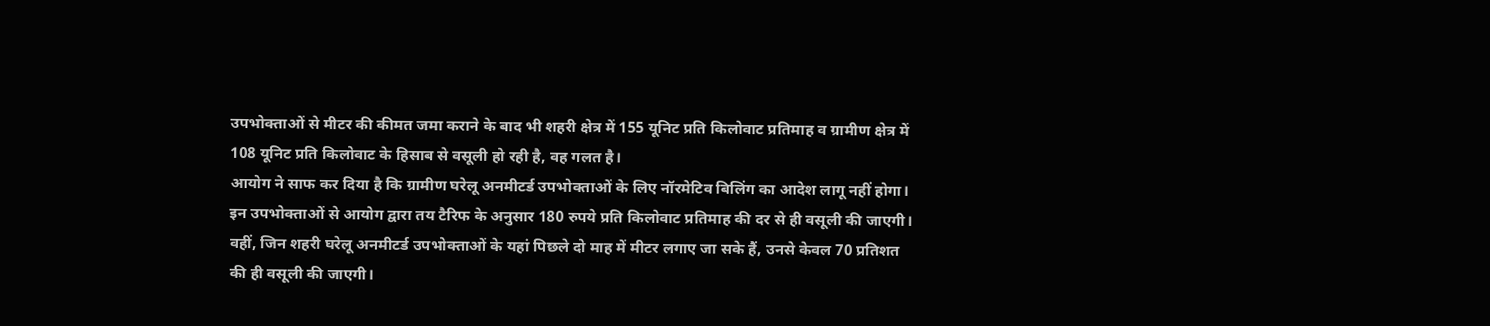उपभोक्ताओं से मीटर की कीमत जमा कराने के बाद भी शहरी क्षेत्र में 155 यूनिट प्रति किलोवाट प्रतिमाह व ग्रामीण क्षेत्र में 108 यूनिट प्रति किलोवाट के हिसाब से वसूली हो रही है, वह गलत है।
आयोग ने साफ कर दिया है कि ग्रामीण घरेलू अनमीटर्ड उपभोक्ताओं के लिए नॉरमेटिव बिलिंग का आदेश लागू नहीं होगा। इन उपभोक्ताओं से आयोग द्वारा तय टैरिफ के अनुसार 180 रुपये प्रति किलोवाट प्रतिमाह की दर से ही वसूली की जाएगी।
वहीं, जिन शहरी घरेलू अनमीटर्ड उपभोक्ताओं के यहां पिछले दो माह में मीटर लगाए जा सके हैं, उनसे केवल 70 प्रतिशत की ही वसूली की जाएगी।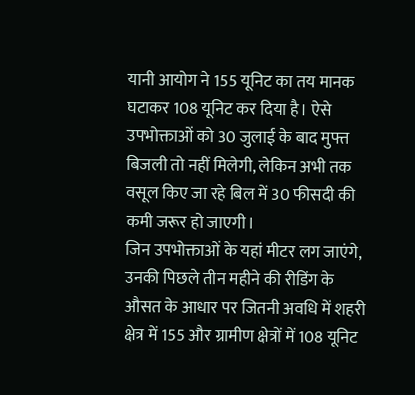यानी आयोग ने 155 यूनिट का तय मानक घटाकर 108 यूनिट कर दिया है। ऐसे उपभोक्ताओं को 30 जुलाई के बाद मुफ्त बिजली तो नहीं मिलेगी, लेकिन अभी तक वसूल किए जा रहे बिल में 30 फीसदी की कमी जरूर हो जाएगी।
जिन उपभोक्ताओं के यहां मीटर लग जाएंगे, उनकी पिछले तीन महीने की रीडिंग के औसत के आधार पर जितनी अवधि में शहरी क्षेत्र में 155 और ग्रामीण क्षेत्रों में 108 यूनिट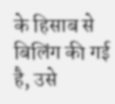के हिसाब से बिलिंग की गई है, उसे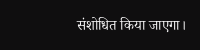संशोधित किया जाएगा।